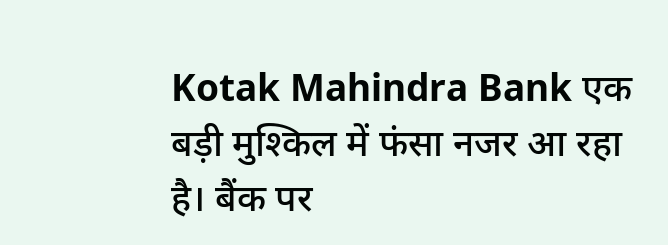Kotak Mahindra Bank एक बड़ी मुश्किल में फंसा नजर आ रहा है। बैंक पर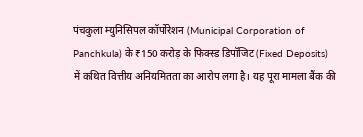पंचकुला म्युनिसिपल कॉर्पोरेशन (Municipal Corporation of Panchkula) के ₹150 करोड़ के फिक्स्ड डिपॉजिट (Fixed Deposits) में कथित वित्तीय अनियमितता का आरोप लगा है। यह पूरा मामला बैंक की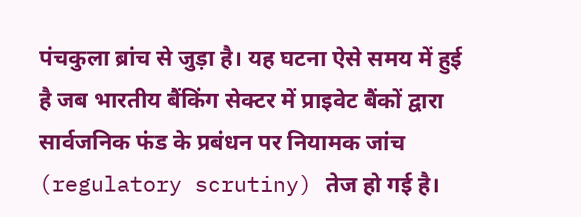पंचकुला ब्रांच से जुड़ा है। यह घटना ऐसे समय में हुई है जब भारतीय बैंकिंग सेक्टर में प्राइवेट बैंकों द्वारा सार्वजनिक फंड के प्रबंधन पर नियामक जांच (regulatory scrutiny) तेज हो गई है।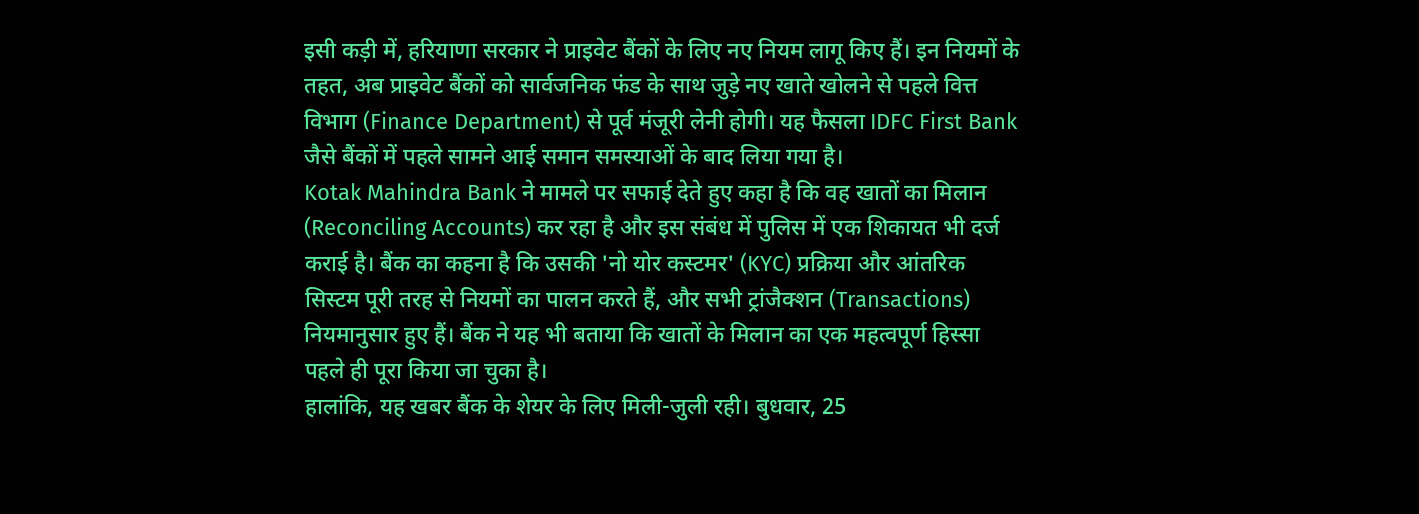इसी कड़ी में, हरियाणा सरकार ने प्राइवेट बैंकों के लिए नए नियम लागू किए हैं। इन नियमों के तहत, अब प्राइवेट बैंकों को सार्वजनिक फंड के साथ जुड़े नए खाते खोलने से पहले वित्त विभाग (Finance Department) से पूर्व मंजूरी लेनी होगी। यह फैसला IDFC First Bank जैसे बैंकों में पहले सामने आई समान समस्याओं के बाद लिया गया है।
Kotak Mahindra Bank ने मामले पर सफाई देते हुए कहा है कि वह खातों का मिलान (Reconciling Accounts) कर रहा है और इस संबंध में पुलिस में एक शिकायत भी दर्ज कराई है। बैंक का कहना है कि उसकी 'नो योर कस्टमर' (KYC) प्रक्रिया और आंतरिक सिस्टम पूरी तरह से नियमों का पालन करते हैं, और सभी ट्रांजैक्शन (Transactions) नियमानुसार हुए हैं। बैंक ने यह भी बताया कि खातों के मिलान का एक महत्वपूर्ण हिस्सा पहले ही पूरा किया जा चुका है।
हालांकि, यह खबर बैंक के शेयर के लिए मिली-जुली रही। बुधवार, 25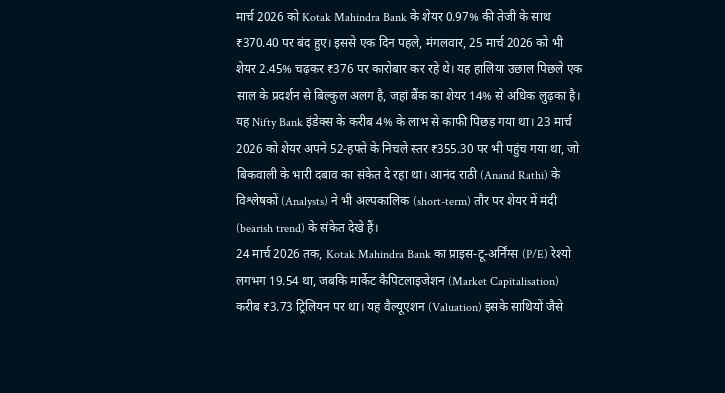मार्च 2026 को Kotak Mahindra Bank के शेयर 0.97% की तेजी के साथ ₹370.40 पर बंद हुए। इससे एक दिन पहले, मंगलवार, 25 मार्च 2026 को भी शेयर 2.45% चढ़कर ₹376 पर कारोबार कर रहे थे। यह हालिया उछाल पिछले एक साल के प्रदर्शन से बिल्कुल अलग है, जहां बैंक का शेयर 14% से अधिक लुढ़का है। यह Nifty Bank इंडेक्स के करीब 4% के लाभ से काफी पिछड़ गया था। 23 मार्च 2026 को शेयर अपने 52-हफ्ते के निचले स्तर ₹355.30 पर भी पहुंच गया था, जो बिकवाली के भारी दबाव का संकेत दे रहा था। आनंद राठी (Anand Rathi) के विश्लेषकों (Analysts) ने भी अल्पकालिक (short-term) तौर पर शेयर में मंदी (bearish trend) के संकेत देखे हैं।
24 मार्च 2026 तक, Kotak Mahindra Bank का प्राइस-टू-अर्निंग्स (P/E) रेश्यो लगभग 19.54 था, जबकि मार्केट कैपिटलाइजेशन (Market Capitalisation) करीब ₹3.73 ट्रिलियन पर था। यह वैल्यूएशन (Valuation) इसके साथियों जैसे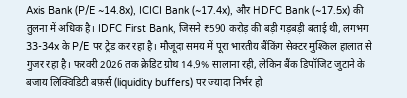Axis Bank (P/E ~14.8x), ICICI Bank (~17.4x), और HDFC Bank (~17.5x) की तुलना में अधिक है। IDFC First Bank, जिसने ₹590 करोड़ की बड़ी गड़बड़ी बताई थी, लगभग 33-34x के P/E पर ट्रेड कर रहा है। मौजूदा समय में पूरा भारतीय बैंकिंग सेक्टर मुश्किल हालात से गुजर रहा है। फरवरी 2026 तक क्रेडिट ग्रोथ 14.9% सालाना रही, लेकिन बैंक डिपॉजिट जुटाने के बजाय लिक्विडिटी बफ़र्स (liquidity buffers) पर ज्यादा निर्भर हो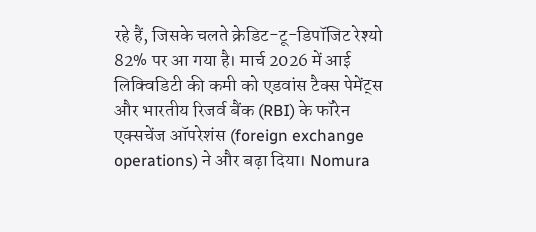रहे हैं, जिसके चलते क्रेडिट-टू-डिपॉजिट रेश्यो 82% पर आ गया है। मार्च 2026 में आई लिक्विडिटी की कमी को एडवांस टैक्स पेमेंट्स और भारतीय रिजर्व बैंक (RBI) के फॉरेन एक्सचेंज ऑपरेशंस (foreign exchange operations) ने और बढ़ा दिया। Nomura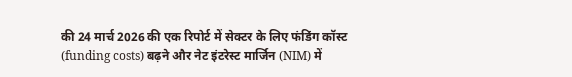की 24 मार्च 2026 की एक रिपोर्ट में सेक्टर के लिए फंडिंग कॉस्ट (funding costs) बढ़ने और नेट इंटरेस्ट मार्जिन (NIM) में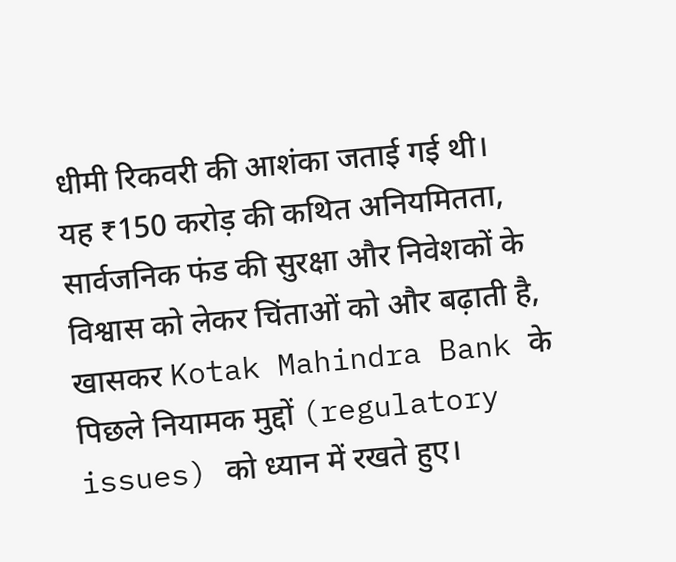धीमी रिकवरी की आशंका जताई गई थी।
यह ₹150 करोड़ की कथित अनियमितता, सार्वजनिक फंड की सुरक्षा और निवेशकों के विश्वास को लेकर चिंताओं को और बढ़ाती है, खासकर Kotak Mahindra Bank के पिछले नियामक मुद्दों (regulatory issues) को ध्यान में रखते हुए।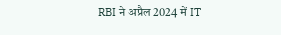RBI ने अप्रैल 2024 में IT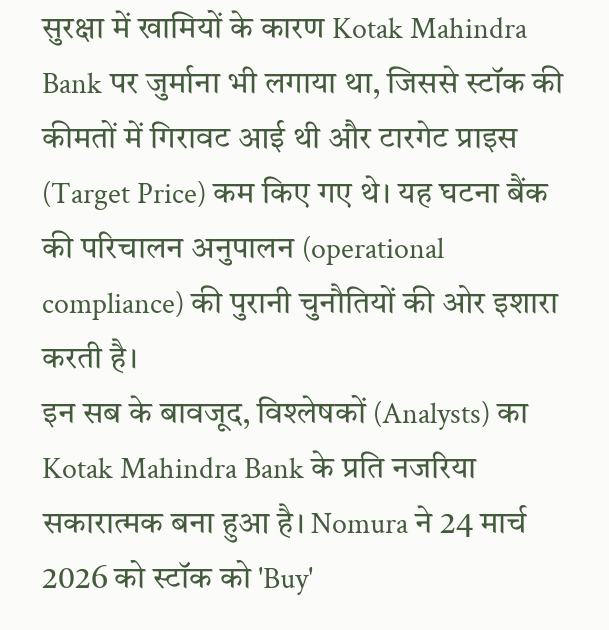सुरक्षा में खामियों के कारण Kotak Mahindra Bank पर जुर्माना भी लगाया था, जिससे स्टॉक की कीमतों में गिरावट आई थी और टारगेट प्राइस (Target Price) कम किए गए थे। यह घटना बैंक की परिचालन अनुपालन (operational compliance) की पुरानी चुनौतियों की ओर इशारा करती है।
इन सब के बावजूद, विश्लेषकों (Analysts) का Kotak Mahindra Bank के प्रति नजरिया सकारात्मक बना हुआ है। Nomura ने 24 मार्च 2026 को स्टॉक को 'Buy'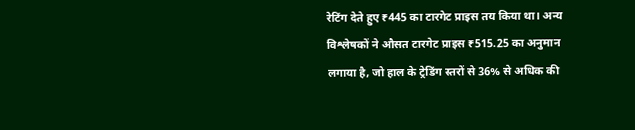रेटिंग देते हुए ₹445 का टारगेट प्राइस तय किया था। अन्य विश्लेषकों ने औसत टारगेट प्राइस ₹515.25 का अनुमान लगाया है, जो हाल के ट्रेडिंग स्तरों से 36% से अधिक की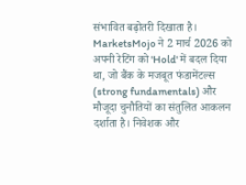संभावित बढ़ोतरी दिखाता है। MarketsMojo ने 2 मार्च 2026 को अपनी रेटिंग को 'Hold' में बदल दिया था, जो बैंक के मजबूत फंडामेंटल्स (strong fundamentals) और मौजूदा चुनौतियों का संतुलित आकलन दर्शाता है। निवेशक और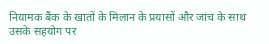नियामक बैंक के खातों के मिलान के प्रयासों और जांच के साथ उसके सहयोग पर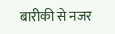बारीकी से नजर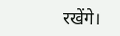रखेंगे।